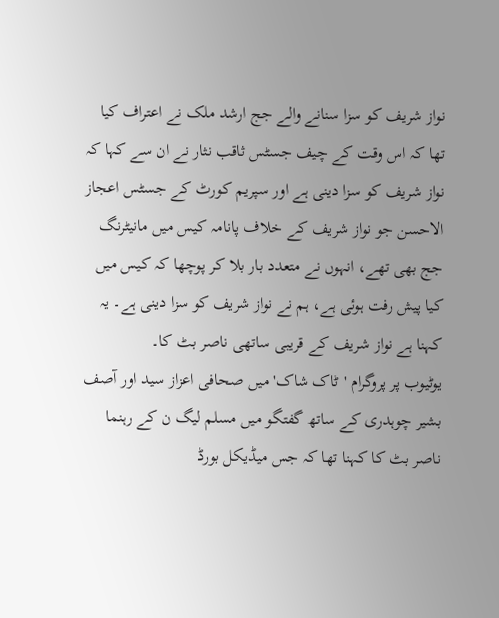نواز شریف کو سزا سنانے والے جج ارشد ملک نے اعتراف کیا تھا کہ اس وقت کے چیف جسٹس ثاقب نثار نے ان سے کہا کہ نواز شریف کو سزا دینی ہے اور سپریم کورٹ کے جسٹس اعجاز الاحسن جو نواز شریف کے خلاف پانامہ کیس میں مانیٹرنگ جج بھی تھے، انہوں نے متعدد بار بلا کر پوچھا کہ کیس میں کیا پیش رفت ہوئی ہے، ہم نے نواز شریف کو سزا دینی ہے۔ یہ کہنا ہے نواز شریف کے قریبی ساتھی ناصر بٹ کا۔
یوٹیوب پر پروگرام 'ٹاک شاک' میں صحافی اعزاز سید اور آصف بشیر چوہدری کے ساتھ گفتگو میں مسلم لیگ ن کے رہنما ناصر بٹ کا کہنا تھا کہ جس میڈیکل بورڈ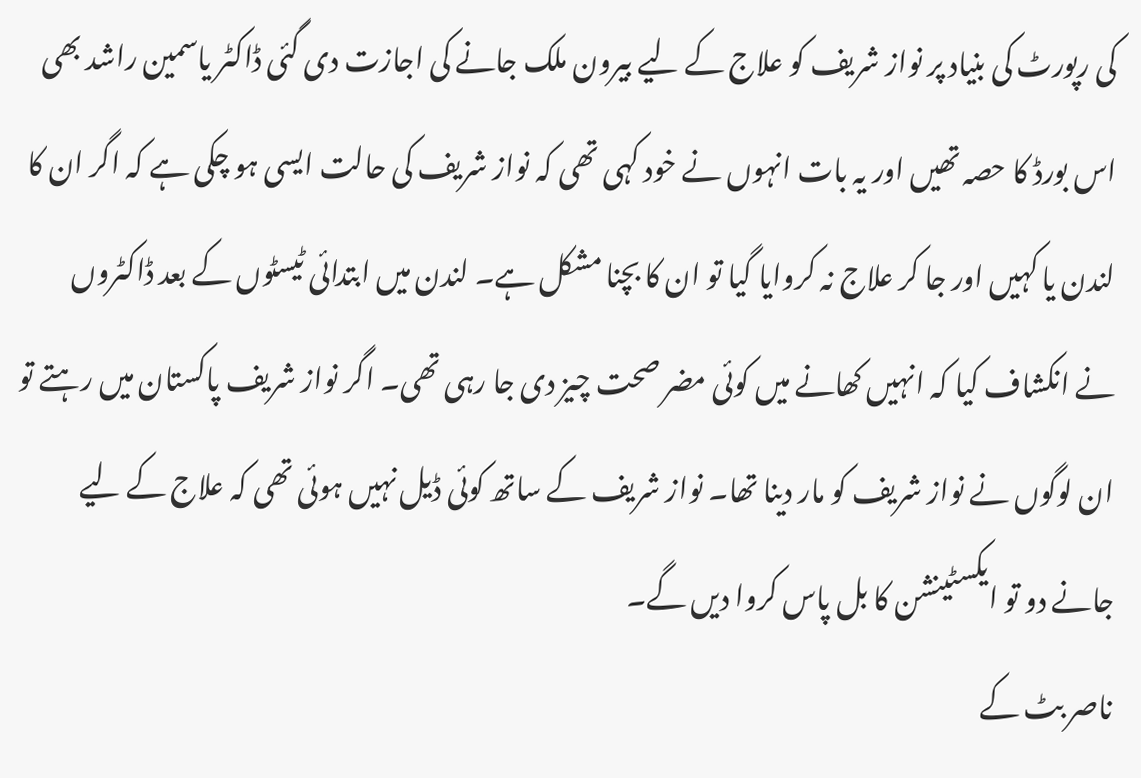کی رپورٹ کی بنیاد پر نواز شریف کو علاج کے لیے بیرون ملک جانے کی اجازت دی گئی ڈاکٹر یاسمین راشد بھی اس بورڈ کا حصہ تھیں اور یہ بات انہوں نے خود کہی تھی کہ نواز شریف کی حالت ایسی ہو چکی ہے کہ اگر ان کا لندن یا کہیں اور جا کر علاج نہ کروایا گیا تو ان کا بچنا مشکل ہے۔ لندن میں ابتدائی ٹیسٹوں کے بعد ڈاکٹروں نے انکشاف کیا کہ انہیں کھانے میں کوئی مضر صحت چیز دی جا رہی تھی۔ اگر نواز شریف پاکستان میں رہتے تو ان لوگوں نے نواز شریف کو مار دینا تھا۔ نواز شریف کے ساتھ کوئی ڈیل نہیں ہوئی تھی کہ علاج کے لیے جانے دو تو ایکسٹینشن کا بل پاس کروا دیں گے۔
ناصر بٹ کے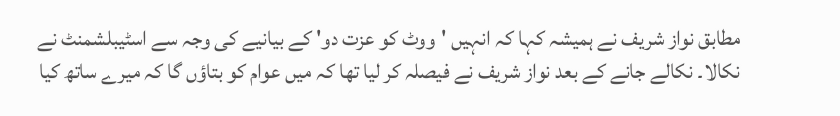مطابق نواز شریف نے ہمیشہ کہا کہ انہیں 'ووٹ کو عزت دو' کے بیانیے کی وجہ سے اسٹیبلشمنٹ نے نکالا۔ نکالے جانے کے بعد نواز شریف نے فیصلہ کر لیا تھا کہ میں عوام کو بتاؤں گا کہ میرے ساتھ کیا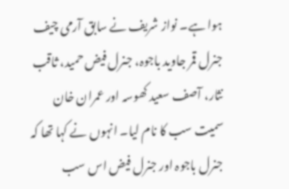ہوا ہے۔ نواز شریف نے سابق آرمی چیف جنرل قمر جاوید باجوہ، جنرل فیض حمید، ثاقب نثار، آصف سعید کھوسہ اور عمران خان سمیت سب کا نام لیا۔ انہوں نے کہا تھا کہ جنرل باجوہ اور جنرل فیض اس سب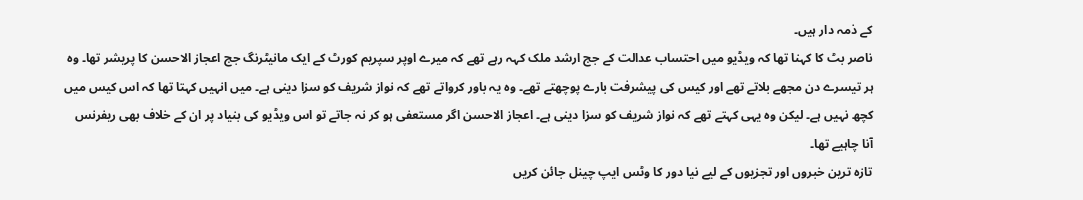کے ذمہ دار ہیں۔
ناصر بٹ کا کہنا تھا کہ ویڈیو میں احتساب عدالت کے جج ارشد ملک کہہ رہے تھے کہ میرے اوپر سپریم کورٹ کے ایک مانیٹرنگ جج اعجاز الاحسن کا پریشر تھا۔ وہ ہر تیسرے دن مجھے بلاتے تھے اور کیس کی پیشرفت بارے پوچھتے تھے۔ وہ یہ باور کرواتے تھے کہ نواز شریف کو سزا دینی ہے۔ میں انہیں کہتا تھا کہ اس کیس میں کچھ نہیں ہے۔ لیکن وہ یہی کہتے تھے کہ نواز شریف کو سزا دینی ہے۔ اعجاز الاحسن اگر مستعفی ہو کر نہ جاتے تو اس ویڈیو کی بنیاد پر ان کے خلاف بھی ریفرنس آنا چاہیے تھا۔
تازہ ترین خبروں اور تجزیوں کے لیے نیا دور کا وٹس ایپ چینل جائن کریں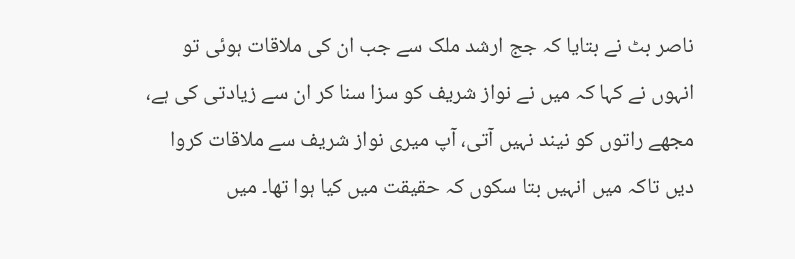ناصر بٹ نے بتایا کہ جج ارشد ملک سے جب ان کی ملاقات ہوئی تو انہوں نے کہا کہ میں نے نواز شریف کو سزا سنا کر ان سے زیادتی کی ہے، مجھے راتوں کو نیند نہیں آتی، آپ میری نواز شریف سے ملاقات کروا دیں تاکہ میں انہیں بتا سکوں کہ حقیقت میں کیا ہوا تھا۔ میں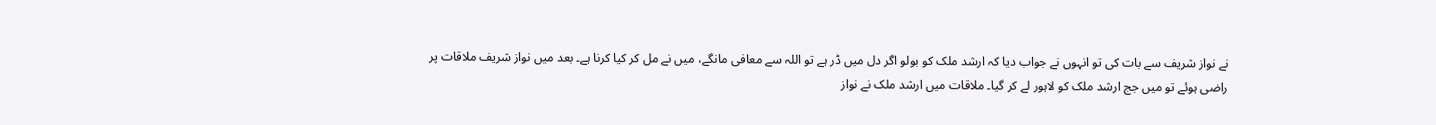نے نواز شریف سے بات کی تو انہوں نے جواب دیا کہ ارشد ملک کو بولو اگر دل میں ڈر ہے تو اللہ سے معافی مانگے، میں نے مل کر کیا کرنا ہے۔ بعد میں نواز شریف ملاقات پر راضی ہوئے تو میں جج ارشد ملک کو لاہور لے کر گیا۔ ملاقات میں ارشد ملک نے نواز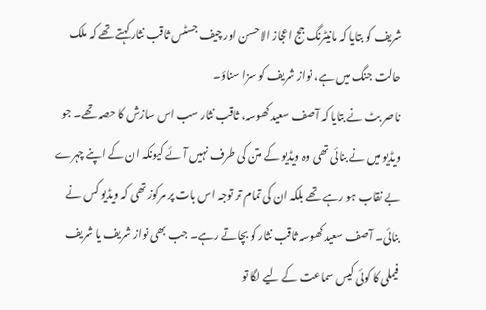شریف کو بتایا کہ مانیٹرنگ جج اعجاز الاحسن اور چیف جسٹس ثاقب نثار کہتے تھے کہ ملک حالت جنگ میں ہے، نواز شریف کو سزا سناؤ۔
ناصر بٹ نے بتایا کہ آصف سعید کھوسہ، ثاقب نثار سب اس سازش کا حصہ تھے۔ جو ویڈیو میں نے بنائی تھی وہ ویڈیو کے متن کی طرف نہیں آئے کیونکہ ان کے اپنے چہرے بے نقاب ہو رہے تھے بلکہ ان کی تمام تر توجہ اس بات پر مرکوز تھی کہ ویڈیو کس نے بنائی۔ آصف سعید کھوسہ ثاقب نثار کو بچاتے رہے۔ جب بھی نواز شریف یا شریف فیملی کا کوئی کیس سماعت کے لیے لگا تو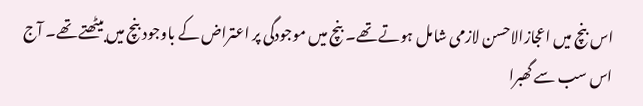اس بنچ میں اعجازالاحسن لازمی شامل ہوتے تھے۔ بنچ میں موجودگی پر اعتراض کے باوجود بنچ میں بیٹھتے تھے۔ آج اس سب سے گھبرا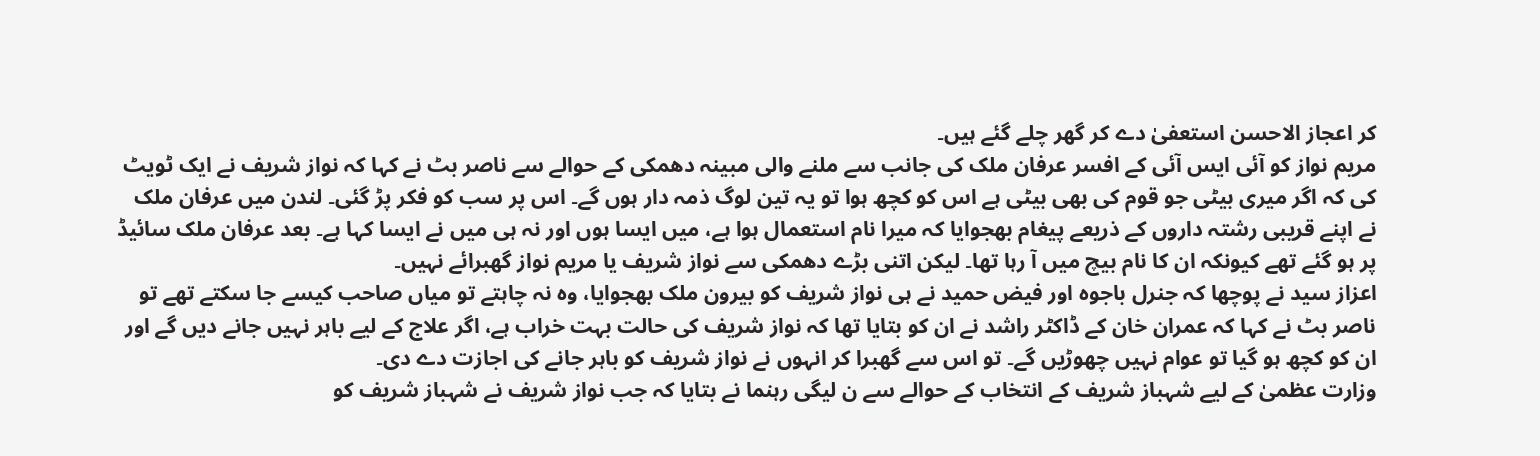کر اعجاز الاحسن استعفیٰ دے کر گھر چلے گئے ہیں۔
مریم نواز کو آئی ایس آئی کے افسر عرفان ملک کی جانب سے ملنے والی مبینہ دھمکی کے حوالے سے ناصر بٹ نے کہا کہ نواز شریف نے ایک ٹویٹ کی کہ اگر میری بیٹی جو قوم کی بھی بیٹی ہے اس کو کچھ ہوا تو یہ تین لوگ ذمہ دار ہوں گے۔ اس پر سب کو فکر پڑ گئی۔ لندن میں عرفان ملک نے اپنے قریبی رشتہ داروں کے ذریعے پیغام بھجوایا کہ میرا نام استعمال ہوا ہے، میں ایسا ہوں اور نہ ہی میں نے ایسا کہا ہے۔ بعد عرفان ملک سائیڈ پر ہو گئے تھے کیونکہ ان کا نام بیچ میں آ رہا تھا۔ لیکن اتنی بڑے دھمکی سے نواز شریف یا مریم نواز گھبرائے نہیں۔
اعزاز سید نے پوچھا کہ جنرل باجوہ اور فیض حمید نے ہی نواز شریف کو بیرون ملک بھجوایا، وہ نہ چاہتے تو میاں صاحب کیسے جا سکتے تھے تو ناصر بٹ نے کہا کہ عمران خان کے ڈاکٹر راشد نے ان کو بتایا تھا کہ نواز شریف کی حالت بہت خراب ہے، اگر علاج کے لیے باہر نہیں جانے دیں گے اور ان کو کچھ ہو گیا تو عوام نہیں چھوڑیں گے۔ تو اس سے گھبرا کر انہوں نے نواز شریف کو باہر جانے کی اجازت دے دی۔
وزارت عظمیٰ کے لیے شہباز شریف کے انتخاب کے حوالے سے ن لیگی رہنما نے بتایا کہ جب نواز شریف نے شہباز شریف کو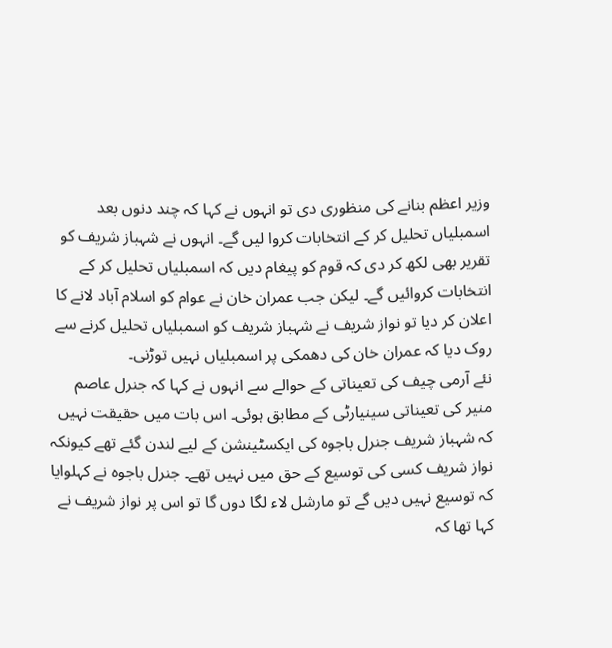وزیر اعظم بنانے کی منظوری دی تو انہوں نے کہا کہ چند دنوں بعد اسمبلیاں تحلیل کر کے انتخابات کروا لیں گے۔ انہوں نے شہباز شریف کو تقریر بھی لکھ کر دی کہ قوم کو پیغام دیں کہ اسمبلیاں تحلیل کر کے انتخابات کروائیں گے۔ لیکن جب عمران خان نے عوام کو اسلام آباد لانے کا اعلان کر دیا تو نواز شریف نے شہباز شریف کو اسمبلیاں تحلیل کرنے سے روک دیا کہ عمران خان کی دھمکی پر اسمبلیاں نہیں توڑنی۔
نئے آرمی چیف کی تعیناتی کے حوالے سے انہوں نے کہا کہ جنرل عاصم منیر کی تعیناتی سینیارٹی کے مطابق ہوئی۔ اس بات میں حقیقت نہیں کہ شہباز شریف جنرل باجوہ کی ایکسٹینشن کے لیے لندن گئے تھے کیونکہ نواز شریف کسی کی توسیع کے حق میں نہیں تھے۔ جنرل باجوہ نے کہلوایا کہ توسیع نہیں دیں گے تو مارشل لاء لگا دوں گا تو اس پر نواز شریف نے کہا تھا کہ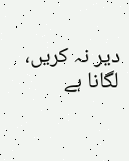دیر نہ کریں، لگانا ہے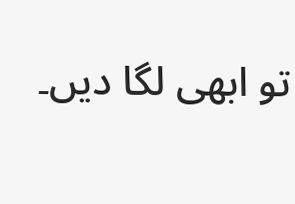تو ابھی لگا دیں۔